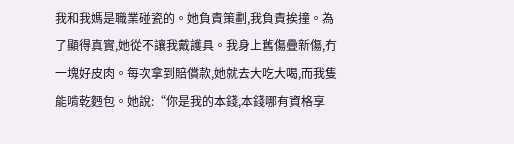我和我媽是職業碰瓷的。她負責策劃,我負責挨撞。為了顯得真實,她從不讓我戴護具。我身上舊傷疊新傷,冇一塊好皮肉。每次拿到賠償款,她就去大吃大喝,而我隻能啃乾麪包。她說:“你是我的本錢,本錢哪有資格享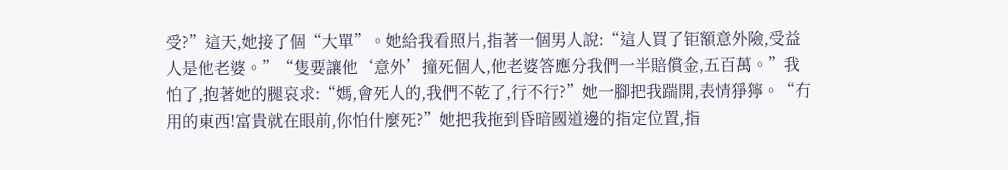受?”這天,她接了個“大單”。她給我看照片,指著一個男人說:“這人買了钜額意外險,受益人是他老婆。”“隻要讓他‘意外’撞死個人,他老婆答應分我們一半賠償金,五百萬。”我怕了,抱著她的腿哀求:“媽,會死人的,我們不乾了,行不行?”她一腳把我踹開,表情猙獰。“冇用的東西!富貴就在眼前,你怕什麼死?”她把我拖到昏暗國道邊的指定位置,指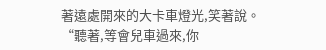著遠處開來的大卡車燈光,笑著說。“聽著,等會兒車過來,你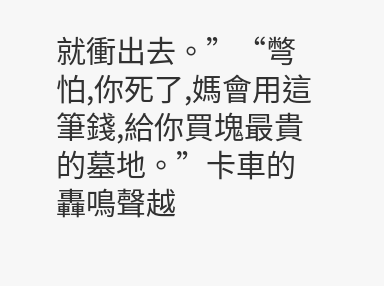就衝出去。”“彆怕,你死了,媽會用這筆錢,給你買塊最貴的墓地。”卡車的轟鳴聲越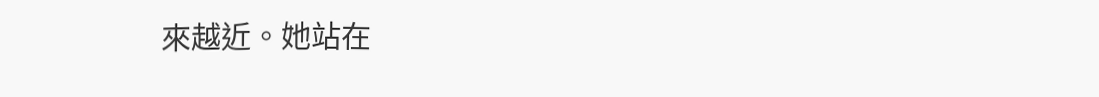來越近。她站在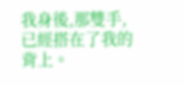我身後,那雙手,已經搭在了我的背上。